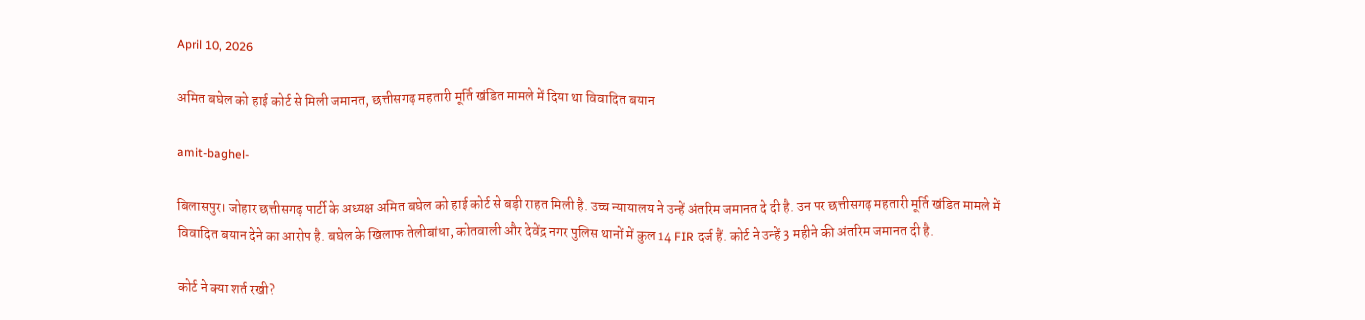April 10, 2026

अमित बघेल को हाई कोर्ट से मिली जमानत, छत्तीसगढ़ महतारी मूर्ति खंडित मामले में दिया था विवादित बयान

amit-baghel-

बिलासपुर। जोहार छत्तीसगढ़ पार्टी के अध्यक्ष अमित बघेल को हाई कोर्ट से बड़ी राहत मिली है. उच्च न्यायालय ने उन्हें अंतरिम जमानत दे दी है. उन पर छत्तीसगढ़ महतारी मूर्ति खंडित मामले में विवादित बयान देने का आरोप है. बघेल के खिलाफ तेलीबांधा, कोतवाली और देवेंद्र नगर पुलिस थानों में कुल 14 FIR दर्ज हैं. कोर्ट ने उन्हें 3 महीने की अंतरिम जमानत दी है.

कोर्ट ने क्या शर्त रखी?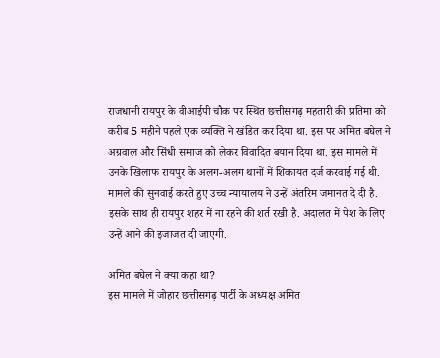राजधानी रायपुर के वीआईपी चौक पर स्थित छत्तीसगढ़ महतारी की प्रतिमा को करीब 5 महीने पहले एक व्यक्ति ने खंडित कर दिया था. इस पर अमित बघेल ने अग्रवाल और सिंधी समाज को लेकर विवादित बयान दिया था. इस मामले में उनके खिलाफ रायपुर के अलग-अलग थानों में शिकायत दर्ज करवाई गई थी. मामले की सुनवाई करते हुए उच्च न्यायालय ने उन्हें अंतरिम जमानत दे दी है. इसके साथ ही रायपुर शहर में ना रहने की शर्त रखी है. अदालत में पेश के लिए उन्हें आने की इजाजत दी जाएगी.

अमित बघेल ने क्या कहा था?
इस मामले में जोहार छत्तीसगढ़ पार्टी के अध्यक्ष अमित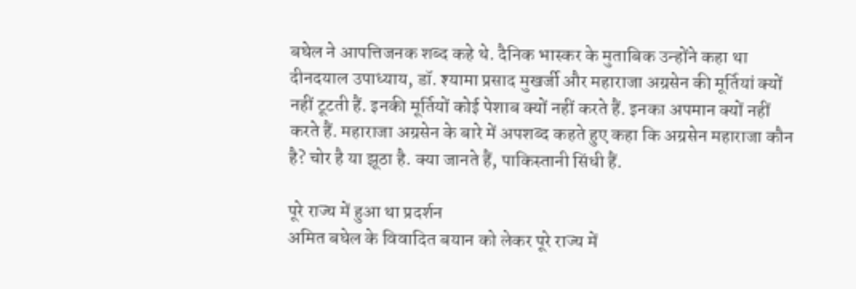बघेल ने आपत्तिजनक शब्द कहे थे. दैनिक भास्कर के मुताबिक उन्होंने कहा था दीनदयाल उपाध्याय, डॉ. श्यामा प्रसाद मुखर्जी और महाराजा अग्रसेन की मूर्तियां क्यों नहीं टूटती हैं. इनकी मूर्तियों कोई पेशाब क्यों नहीं करते हैं. इनका अपमान क्यों नहीं करते हैं. महाराजा अग्रसेन के बारे में अपशब्द कहते हुए कहा कि अग्रसेन महाराजा कौन है? चोर है या झूठा है. क्या जानते हैं, पाकिस्तानी सिंधी हैं.

पूरे राज्य में हुआ था प्रदर्शन
अमित बघेल के विवादित बयान को लेकर पूरे राज्य में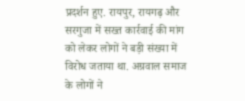प्रदर्शन हुए. रायपुर, रायगढ़ और सरगुजा में सख्त कार्रवाई की मांग को लेकर लोगों ने बड़ी संख्या में विरोध जताया था. अग्रवाल समाज के लोगों ने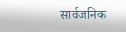सार्वजनिक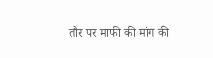तौर पर माफी की मांग की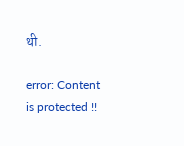थी.

error: Content is protected !!